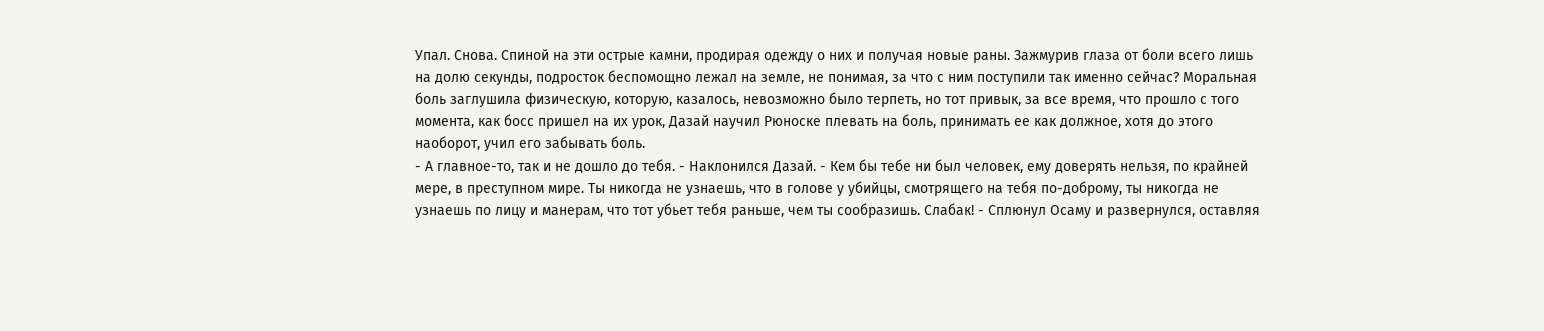Упал. Снова. Спиной на эти острые камни, продирая одежду о них и получая новые раны. Зажмурив глаза от боли всего лишь на долю секунды, подросток беспомощно лежал на земле, не понимая, за что с ним поступили так именно сейчас? Моральная боль заглушила физическую, которую, казалось, невозможно было терпеть, но тот привык, за все время, что прошло с того момента, как босс пришел на их урок, Дазай научил Рюноске плевать на боль, принимать ее как должное, хотя до этого наоборот, учил его забывать боль.
- А главное-то, так и не дошло до тебя. - Наклонился Дазай. - Кем бы тебе ни был человек, ему доверять нельзя, по крайней мере, в преступном мире. Ты никогда не узнаешь, что в голове у убийцы, смотрящего на тебя по-доброму, ты никогда не узнаешь по лицу и манерам, что тот убьет тебя раньше, чем ты сообразишь. Слабак! - Сплюнул Осаму и развернулся, оставляя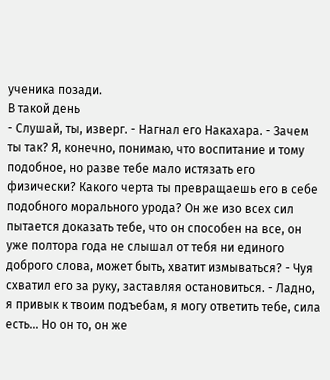ученика позади.
В такой день
- Слушай, ты, изверг. - Нагнал его Накахара. - Зачем ты так? Я, конечно, понимаю, что воспитание и тому подобное, но разве тебе мало истязать его физически? Какого черта ты превращаешь его в себе подобного морального урода? Он же изо всех сил пытается доказать тебе, что он способен на все, он уже полтора года не слышал от тебя ни единого доброго слова, может быть, хватит измываться? - Чуя схватил его за руку, заставляя остановиться. - Ладно, я привык к твоим подъебам, я могу ответить тебе, сила есть… Но он то, он же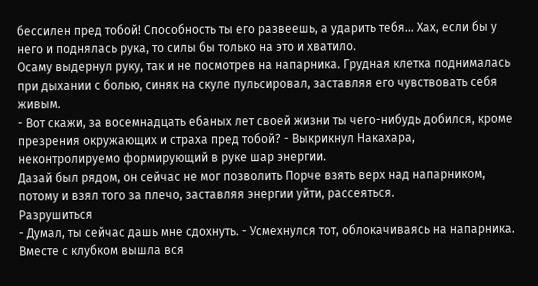бессилен пред тобой! Способность ты его развеешь, а ударить тебя… Хах, если бы у него и поднялась рука, то силы бы только на это и хватило.
Осаму выдернул руку, так и не посмотрев на напарника. Грудная клетка поднималась при дыхании с болью, синяк на скуле пульсировал, заставляя его чувствовать себя живым.
- Вот скажи, за восемнадцать ебаных лет своей жизни ты чего-нибудь добился, кроме презрения окружающих и страха пред тобой? - Выкрикнул Накахара, неконтролируемо формирующий в руке шар энергии.
Дазай был рядом, он сейчас не мог позволить Порче взять верх над напарником, потому и взял того за плечо, заставляя энергии уйти, рассеяться.
Разрушиться
- Думал, ты сейчас дашь мне сдохнуть. - Усмехнулся тот, облокачиваясь на напарника. Вместе с клубком вышла вся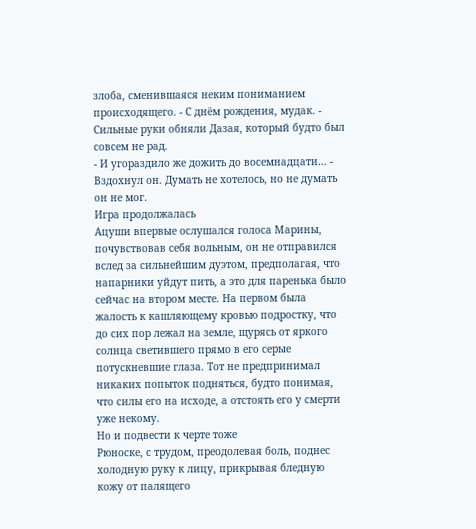злоба, сменившаяся неким пониманием происходящего. - С днём рождения, мудак. - Сильные руки обняли Дазая, который будто был совсем не рад.
- И угораздило же дожить до восемнадцати… - Вздохнул он. Думать не хотелось, но не думать он не мог.
Игра продолжалась
Ацуши впервые ослушался голоса Марины, почувствовав себя вольным, он не отправился вслед за сильнейшим дуэтом, предполагая, что напарники уйдут пить, а это для паренька было сейчас на втором месте. На первом была жалость к кашляющему кровью подростку, что до сих пор лежал на земле, щурясь от яркого солнца светившего прямо в его серые потускневшие глаза. Тот не предпринимал никаких попыток подняться, будто понимая, что силы его на исходе, а отстоять его у смерти уже некому.
Но и подвести к черте тоже
Рюноске, с трудом, преодолевая боль, поднес холодную руку к лицу, прикрывая бледную кожу от палящего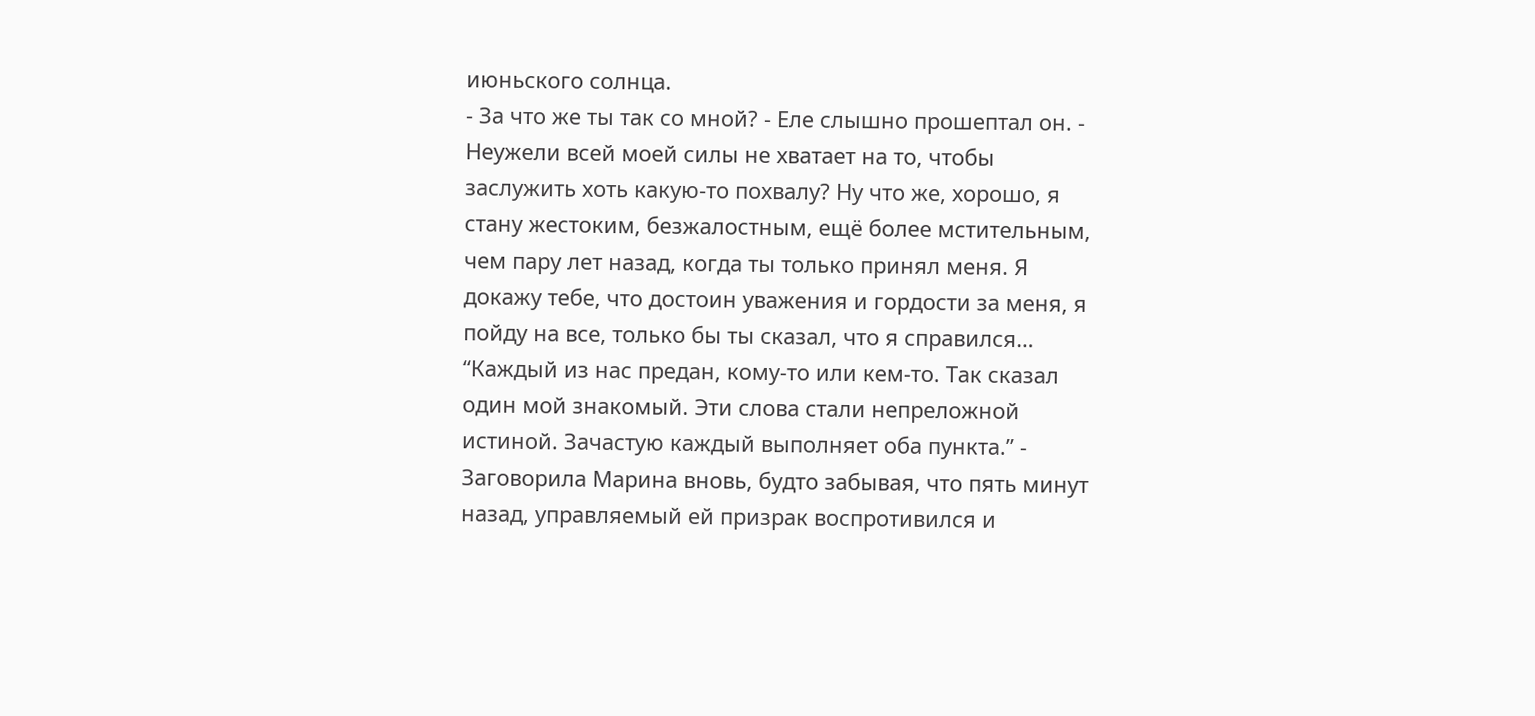июньского солнца.
- За что же ты так со мной? - Еле слышно прошептал он. - Неужели всей моей силы не хватает на то, чтобы заслужить хоть какую-то похвалу? Ну что же, хорошо, я стану жестоким, безжалостным, ещё более мстительным, чем пару лет назад, когда ты только принял меня. Я докажу тебе, что достоин уважения и гордости за меня, я пойду на все, только бы ты сказал, что я справился…
“Каждый из нас предан, кому-то или кем-то. Так сказал один мой знакомый. Эти слова стали непреложной истиной. Зачастую каждый выполняет оба пункта.” - Заговорила Марина вновь, будто забывая, что пять минут назад, управляемый ей призрак воспротивился и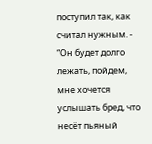поступил так, как считал нужным. - “Он будет долго лежать, пойдем, мне хочется услышать бред, что несёт пьяный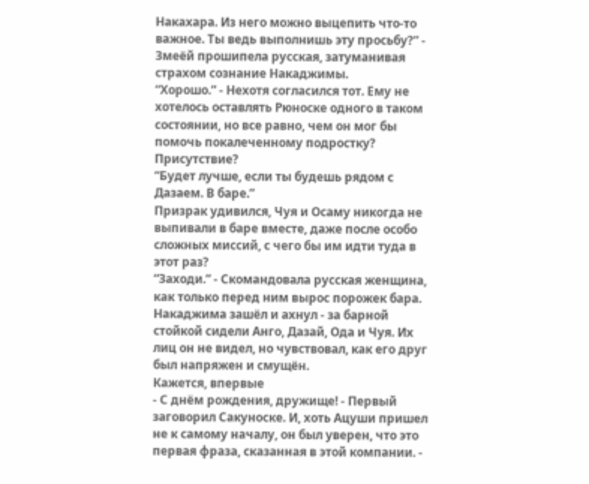Накахара. Из него можно выцепить что-то важное. Ты ведь выполнишь эту просьбу?” - Змеёй прошипела русская, затуманивая страхом сознание Накаджимы.
“Хорошо.” - Нехотя согласился тот. Ему не хотелось оставлять Рюноске одного в таком состоянии, но все равно, чем он мог бы помочь покалеченному подростку?
Присутствие?
“Будет лучше, если ты будешь рядом с Дазаем. В баре.”
Призрак удивился, Чуя и Осаму никогда не выпивали в баре вместе, даже после особо сложных миссий, с чего бы им идти туда в этот раз?
“Заходи.” - Скомандовала русская женщина, как только перед ним вырос порожек бара.
Накаджима зашёл и ахнул - за барной стойкой сидели Анго, Дазай, Ода и Чуя. Их лиц он не видел, но чувствовал, как его друг был напряжен и смущён.
Кажется, впервые
- С днём рождения, дружище! - Первый заговорил Сакуноске. И, хоть Ацуши пришел не к самому началу, он был уверен, что это первая фраза, сказанная в этой компании. -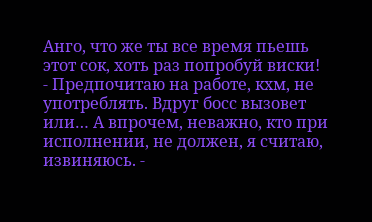Анго, что же ты все время пьешь этот сок, хоть раз попробуй виски!
- Предпочитаю на работе, кхм, не употреблять. Вдруг босс вызовет или… А впрочем, неважно, кто при исполнении, не должен, я считаю, извиняюсь. -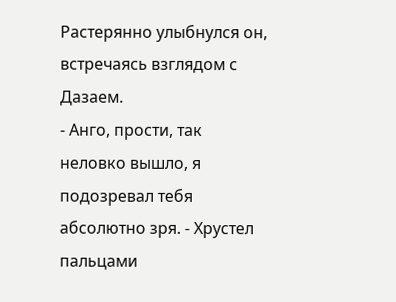Растерянно улыбнулся он, встречаясь взглядом с Дазаем.
- Анго, прости, так неловко вышло, я подозревал тебя абсолютно зря. - Хрустел пальцами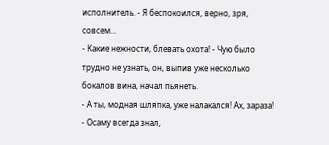исполнитель. - Я беспокоился, верно, зря, совсем…
- Какие нежности, блевать охота! - Чую было трудно не узнать, он, выпив уже несколько бокалов вина, начал пьянеть.
- А ты, модная шляпка, уже налакался! Ах, зараза! - Осаму всегда знал,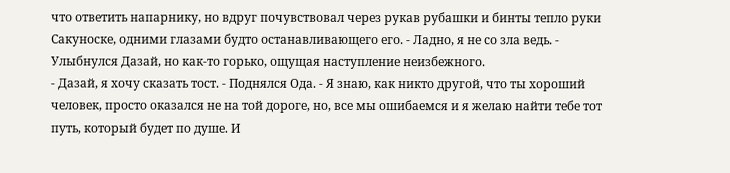что ответить напарнику, но вдруг почувствовал через рукав рубашки и бинты тепло руки Сакуноске, одними глазами будто останавливающего его. - Ладно, я не со зла ведь. - Улыбнулся Дазай, но как-то горько, ощущая наступление неизбежного.
- Дазай, я хочу сказать тост. - Поднялся Ода. - Я знаю, как никто другой, что ты хороший человек, просто оказался не на той дороге, но, все мы ошибаемся и я желаю найти тебе тот путь, который будет по душе. И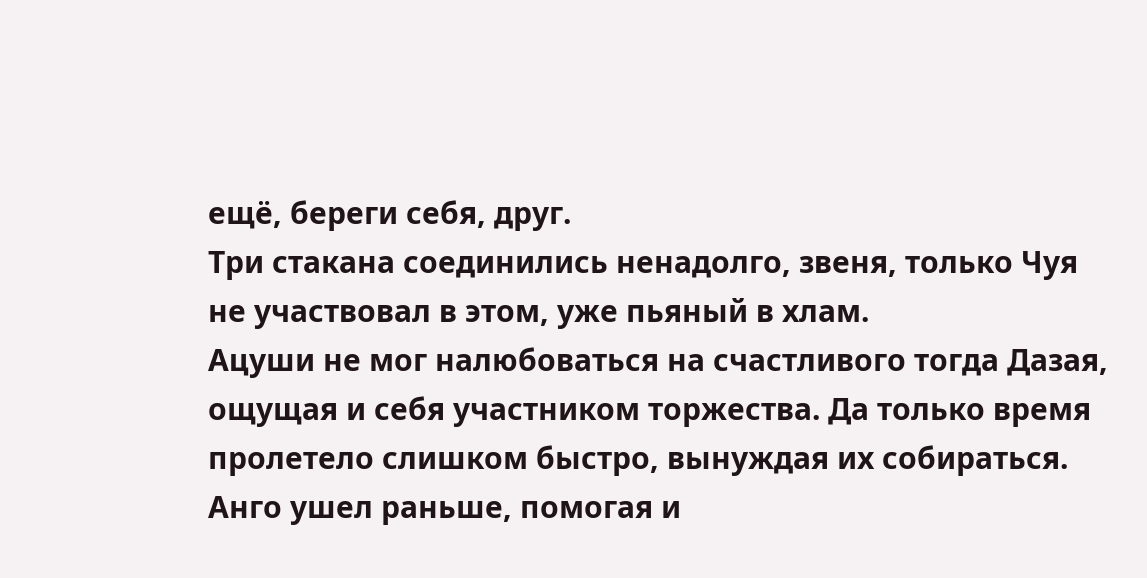ещё, береги себя, друг.
Три стакана соединились ненадолго, звеня, только Чуя не участвовал в этом, уже пьяный в хлам.
Ацуши не мог налюбоваться на счастливого тогда Дазая, ощущая и себя участником торжества. Да только время пролетело слишком быстро, вынуждая их собираться. Анго ушел раньше, помогая и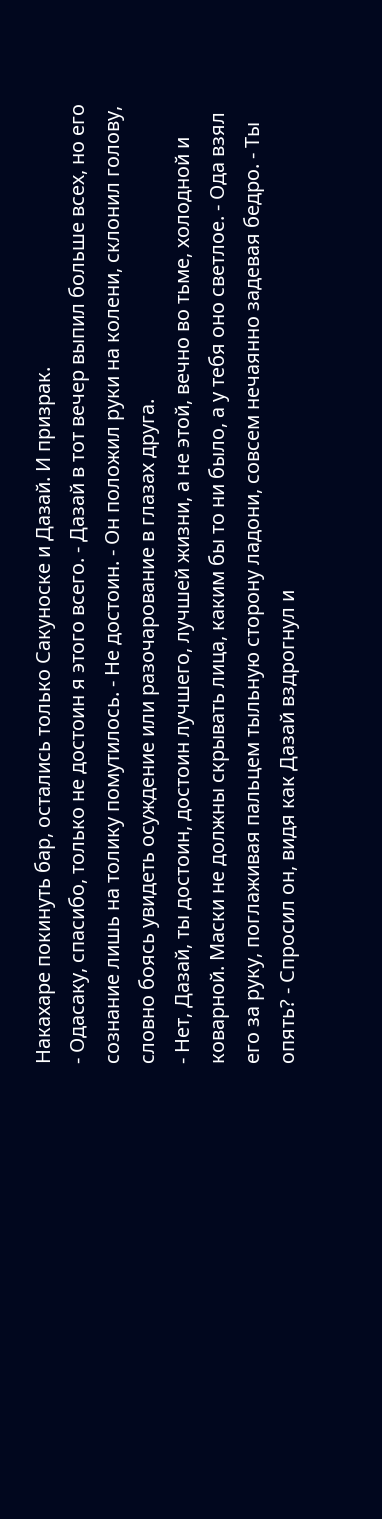Накахаре покинуть бар, остались только Сакуноске и Дазай. И призрак.
- Одасаку, спасибо, только не достоин я этого всего. - Дазай в тот вечер выпил больше всех, но его сознание лишь на толику помутилось. - Не достоин. - Он положил руки на колени, склонил голову, словно боясь увидеть осуждение или разочарование в глазах друга.
- Нет, Дазай, ты достоин, достоин лучшего, лучшей жизни, а не этой, вечно во тьме, холодной и коварной. Маски не должны скрывать лица, каким бы то ни было, а у тебя оно светлое. - Ода взял его за руку, поглаживая пальцем тыльную сторону ладони, совсем нечаянно задевая бедро. - Ты опять? - Спросил он, видя как Дазай вздрогнул и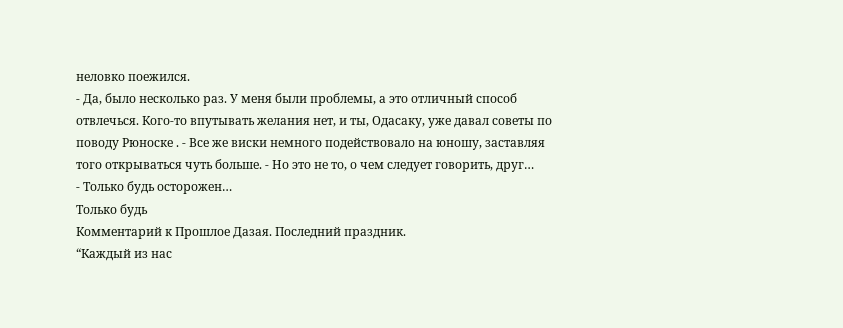неловко поежился.
- Да, было несколько раз. У меня были проблемы, а это отличный способ отвлечься. Кого-то впутывать желания нет, и ты, Одасаку, уже давал советы по поводу Рюноске . - Все же виски немного подействовало на юношу, заставляя того открываться чуть больше. - Но это не то, о чем следует говорить, друг…
- Только будь осторожен…
Только будь
Комментарий к Прошлое Дазая. Последний праздник.
“Каждый из нас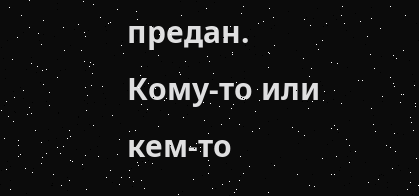предан. Кому-то или кем-то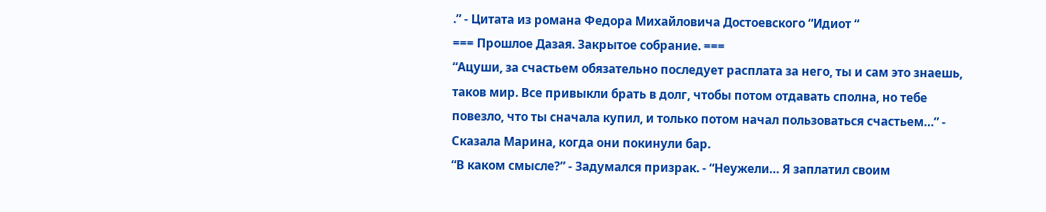.” - Цитата из романа Федора Михайловича Достоевского “Идиот “
=== Прошлое Дазая. Закрытое собрание. ===
“Ацуши, за счастьем обязательно последует расплата за него, ты и сам это знаешь, таков мир. Все привыкли брать в долг, чтобы потом отдавать сполна, но тебе повезло, что ты сначала купил, и только потом начал пользоваться счастьем…” - Сказала Марина, когда они покинули бар.
“В каком смысле?” - Задумался призрак. - “Неужели… Я заплатил своим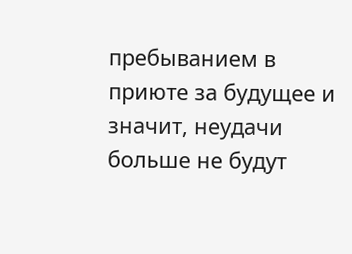пребыванием в приюте за будущее и значит, неудачи больше не будут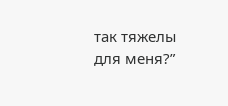так тяжелы для меня?”